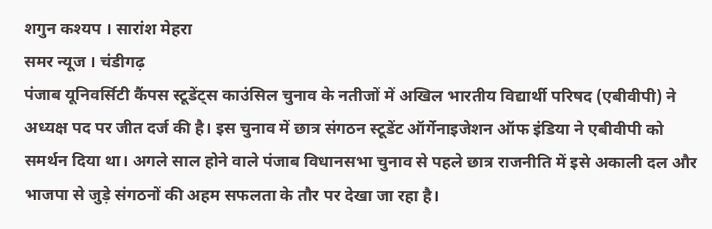शगुन कश्यप । सारांश मेहरा
समर न्यूज । चंडीगढ़
पंजाब यूनिवर्सिटी कैंपस स्टूडेंट्स काउंसिल चुनाव के नतीजों में अखिल भारतीय विद्यार्थी परिषद (एबीवीपी) ने अध्यक्ष पद पर जीत दर्ज की है। इस चुनाव में छात्र संगठन स्टूडेंट ऑर्गेनाइजेशन ऑफ इंडिया ने एबीवीपी को समर्थन दिया था। अगले साल होने वाले पंजाब विधानसभा चुनाव से पहले छात्र राजनीति में इसे अकाली दल और भाजपा से जुड़े संगठनों की अहम सफलता के तौर पर देखा जा रहा है।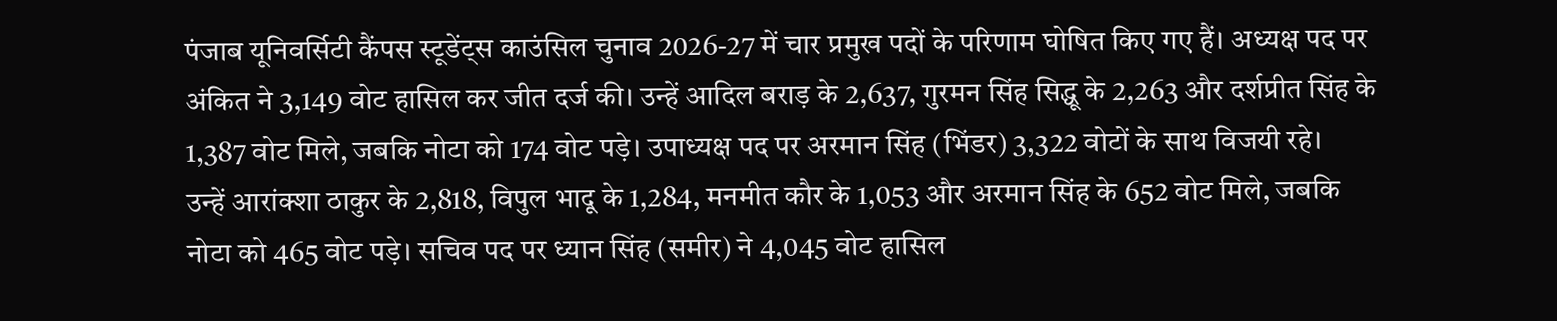पंजाब यूनिवर्सिटी कैंपस स्टूडेंट्स काउंसिल चुनाव 2026-27 में चार प्रमुख पदों के परिणाम घोषित किए गए हैं। अध्यक्ष पद पर अंकित ने 3,149 वोट हासिल कर जीत दर्ज की। उन्हें आदिल बराड़ के 2,637, गुरमन सिंह सिद्धू के 2,263 और दर्शप्रीत सिंह के 1,387 वोट मिले, जबकि नोटा को 174 वोट पड़े। उपाध्यक्ष पद पर अरमान सिंह (भिंडर) 3,322 वोटों के साथ विजयी रहे।
उन्हें आरांक्शा ठाकुर के 2,818, विपुल भादू के 1,284, मनमीत कौर के 1,053 और अरमान सिंह के 652 वोट मिले, जबकि नोटा को 465 वोट पड़े। सचिव पद पर ध्यान सिंह (समीर) ने 4,045 वोट हासिल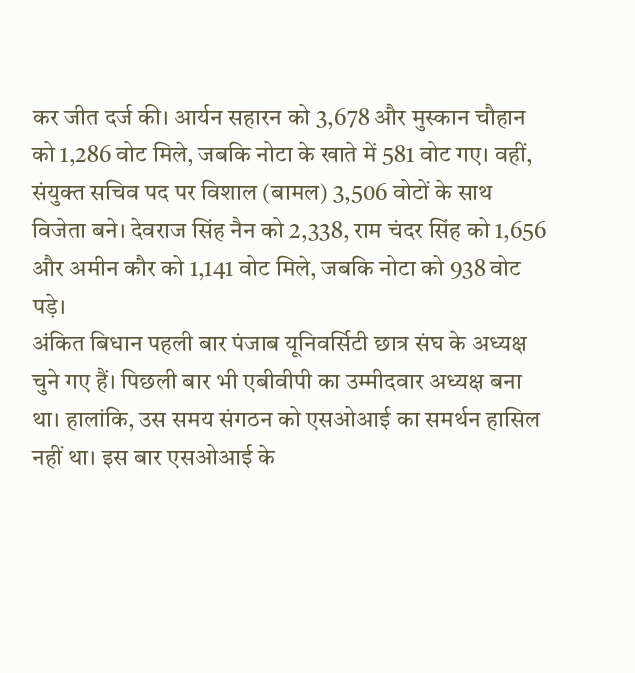कर जीत दर्ज की। आर्यन सहारन को 3,678 और मुस्कान चौहान को 1,286 वोट मिले, जबकि नोटा के खाते में 581 वोट गए। वहीं, संयुक्त सचिव पद पर विशाल (बामल) 3,506 वोटों के साथ विजेता बने। देवराज सिंह नैन को 2,338, राम चंदर सिंह को 1,656 और अमीन कौर को 1,141 वोट मिले, जबकि नोटा को 938 वोट पड़े।
अंकित बिधान पहली बार पंजाब यूनिवर्सिटी छात्र संघ के अध्यक्ष चुने गए हैं। पिछली बार भी एबीवीपी का उम्मीदवार अध्यक्ष बना था। हालांकि, उस समय संगठन को एसओआई का समर्थन हासिल नहीं था। इस बार एसओआई के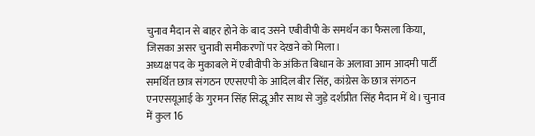चुनाव मैदान से बाहर होने के बाद उसने एबीवीपी के समर्थन का फैसला किया, जिसका असर चुनावी समीकरणों पर देखने को मिला।
अध्यक्ष पद के मुकाबले में एबीवीपी के अंकित बिधान के अलावा आम आदमी पार्टी समर्थित छात्र संगठन एएसएपी के आदिल बीर सिंह, कांग्रेस के छात्र संगठन एनएसयूआई के गुरमन सिंह सिद्धू और साथ से जुड़े दर्शप्रीत सिंह मैदान में थे। चुनाव में कुल 16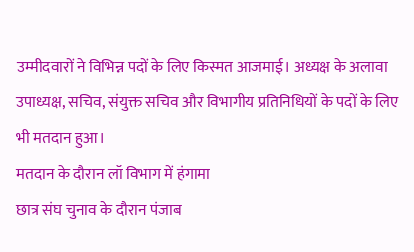उम्मीदवारों ने विभिन्न पदों के लिए किस्मत आजमाई। अध्यक्ष के अलावा उपाध्यक्ष, सचिव, संयुक्त सचिव और विभागीय प्रतिनिधियों के पदों के लिए भी मतदान हुआ।
मतदान के दौरान लॉ विभाग में हंगामा
छात्र संघ चुनाव के दौरान पंजाब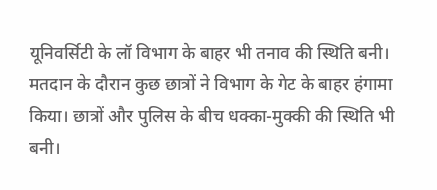यूनिवर्सिटी के लॉ विभाग के बाहर भी तनाव की स्थिति बनी। मतदान के दौरान कुछ छात्रों ने विभाग के गेट के बाहर हंगामा किया। छात्रों और पुलिस के बीच धक्का-मुक्की की स्थिति भी बनी।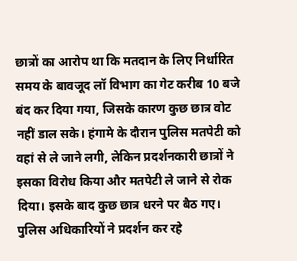छात्रों का आरोप था कि मतदान के लिए निर्धारित समय के बावजूद लॉ विभाग का गेट करीब 10 बजे बंद कर दिया गया, जिसके कारण कुछ छात्र वोट नहीं डाल सके। हंगामे के दौरान पुलिस मतपेटी को वहां से ले जाने लगी, लेकिन प्रदर्शनकारी छात्रों ने इसका विरोध किया और मतपेटी ले जाने से रोक दिया। इसके बाद कुछ छात्र धरने पर बैठ गए। पुलिस अधिकारियों ने प्रदर्शन कर रहे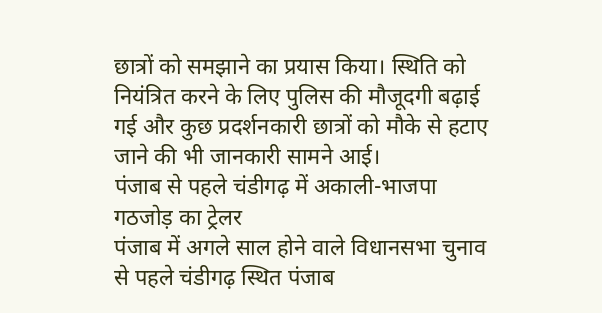छात्रों को समझाने का प्रयास किया। स्थिति को नियंत्रित करने के लिए पुलिस की मौजूदगी बढ़ाई गई और कुछ प्रदर्शनकारी छात्रों को मौके से हटाए जाने की भी जानकारी सामने आई।
पंजाब से पहले चंडीगढ़ में अकाली-भाजपा गठजोड़ का ट्रेलर
पंजाब में अगले साल होने वाले विधानसभा चुनाव से पहले चंडीगढ़ स्थित पंजाब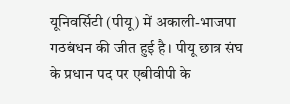यूनिवर्सिटी (पीयू) में अकाली-भाजपा गठबंधन की जीत हुई है। पीयू छात्र संघ के प्रधान पद पर एबीवीपी के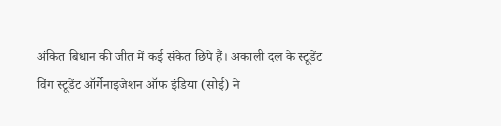अंकित बिधान की जीत में कई संकेत छिपे हैं। अकाली दल के स्टूडेंट विंग स्टूडेंट ऑर्गेनाइजेशन ऑफ इंडिया (सोई) ने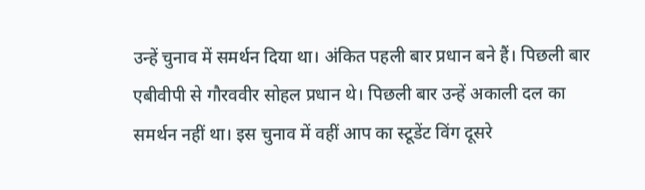उन्हें चुनाव में समर्थन दिया था। अंकित पहली बार प्रधान बने हैं। पिछली बार एबीवीपी से गौरववीर सोहल प्रधान थे। पिछली बार उन्हें अकाली दल का समर्थन नहीं था। इस चुनाव में वहीं आप का स्टूडेंट विंग दूसरे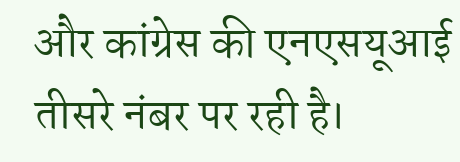और कांग्रेस की एनएसयूआई तीसरे नंबर पर रही है।